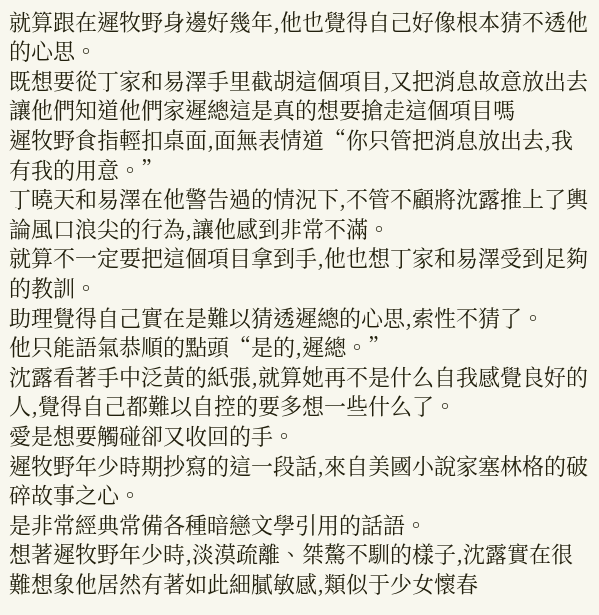就算跟在遲牧野身邊好幾年,他也覺得自己好像根本猜不透他的心思。
既想要從丁家和易澤手里截胡這個項目,又把消息故意放出去讓他們知道他們家遲總這是真的想要搶走這個項目嗎
遲牧野食指輕扣桌面,面無表情道“你只管把消息放出去,我有我的用意。”
丁曉天和易澤在他警告過的情況下,不管不顧將沈露推上了輿論風口浪尖的行為,讓他感到非常不滿。
就算不一定要把這個項目拿到手,他也想丁家和易澤受到足夠的教訓。
助理覺得自己實在是難以猜透遲總的心思,索性不猜了。
他只能語氣恭順的點頭“是的,遲總。”
沈露看著手中泛黃的紙張,就算她再不是什么自我感覺良好的人,覺得自己都難以自控的要多想一些什么了。
愛是想要觸碰卻又收回的手。
遲牧野年少時期抄寫的這一段話,來自美國小說家塞林格的破碎故事之心。
是非常經典常備各種暗戀文學引用的話語。
想著遲牧野年少時,淡漠疏離、桀驁不馴的樣子,沈露實在很難想象他居然有著如此細膩敏感,類似于少女懷春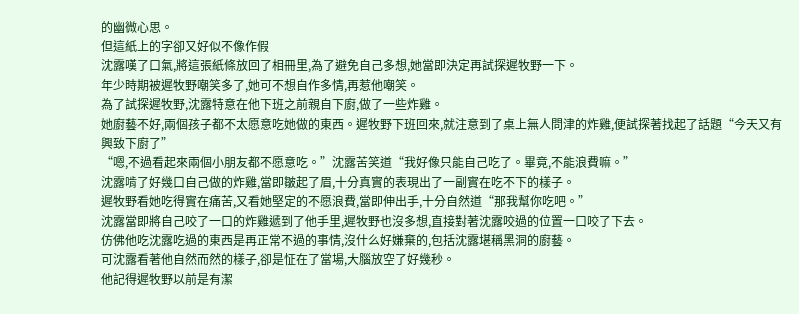的幽微心思。
但這紙上的字卻又好似不像作假
沈露嘆了口氣,將這張紙條放回了相冊里,為了避免自己多想,她當即決定再試探遲牧野一下。
年少時期被遲牧野嘲笑多了,她可不想自作多情,再惹他嘲笑。
為了試探遲牧野,沈露特意在他下班之前親自下廚,做了一些炸雞。
她廚藝不好,兩個孩子都不太愿意吃她做的東西。遲牧野下班回來,就注意到了桌上無人問津的炸雞,便試探著找起了話題“今天又有興致下廚了”
“嗯,不過看起來兩個小朋友都不愿意吃。”沈露苦笑道“我好像只能自己吃了。畢竟,不能浪費嘛。”
沈露啃了好幾口自己做的炸雞,當即皺起了眉,十分真實的表現出了一副實在吃不下的樣子。
遲牧野看她吃得實在痛苦,又看她堅定的不愿浪費,當即伸出手,十分自然道“那我幫你吃吧。”
沈露當即將自己咬了一口的炸雞遞到了他手里,遲牧野也沒多想,直接對著沈露咬過的位置一口咬了下去。
仿佛他吃沈露吃過的東西是再正常不過的事情,沒什么好嫌棄的,包括沈露堪稱黑洞的廚藝。
可沈露看著他自然而然的樣子,卻是怔在了當場,大腦放空了好幾秒。
他記得遲牧野以前是有潔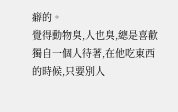癖的。
覺得動物臭,人也臭,總是喜歡獨自一個人待著,在他吃東西的時候,只要別人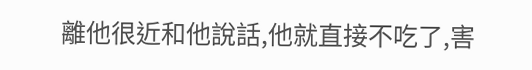離他很近和他說話,他就直接不吃了,害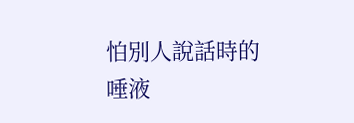怕別人說話時的唾液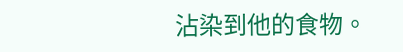沾染到他的食物。